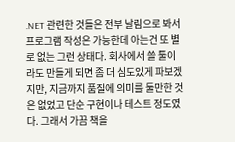.NET 관련한 것들은 전부 날림으로 봐서 프로그램 작성은 가능한데 아는건 또 별로 없는 그런 상태다. 회사에서 쓸 툴이라도 만들게 되면 좀 더 심도있게 파보겠지만, 지금까지 품질에 의미를 둘만한 것은 없었고 단순 구현이나 테스트 정도였다. 그래서 가끔 책을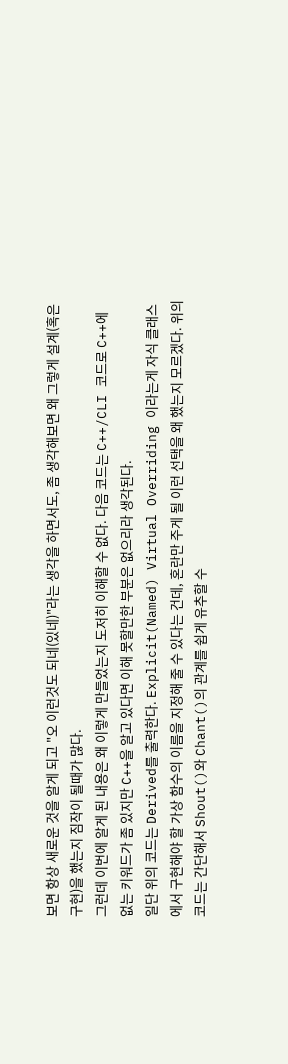보면 항상 새로운 것을 알게 되고 "오 이런것도 되네(있네)"라는 생각을 하면서도, 좀 생각해보면 왜 그렇게 설계(혹은 구현)을 했는지 짐작이 될때가 많다.
그런데 이번에 알게 된 내용은 왜 이렇게 만들었는지 도저히 이해할 수 없다. 다음 코드는 C++/CLI 코드로 C++에 없는 키워드가 좀 있지만 C++을 알고 있다면 이해 못할만한 부분은 없으리라 생각된다.
일단 위의 코드는 Derived를 출력한다. Explicit(Named) Virtual Overriding 이라는게 자식 클래스에서 구현해야 할 가상 함수의 이름을 지정해 줄 수 있다는 건데, 혼란만 주게 될 이런 선택을 왜 했는지 모르겠다. 위의 코드는 간단해서 Shout()와 Chant()의 관계를 쉽게 유추할 수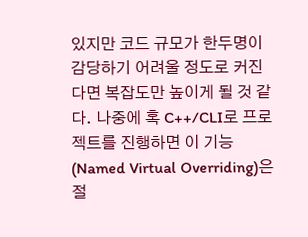있지만 코드 규모가 한두명이 감당하기 어려울 정도로 커진다면 복잡도만 높이게 될 것 같다. 나중에 혹 C++/CLI로 프로젝트를 진행하면 이 기능(Named Virtual Overriding)은 절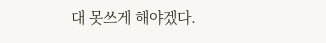대 못쓰게 해야겠다.